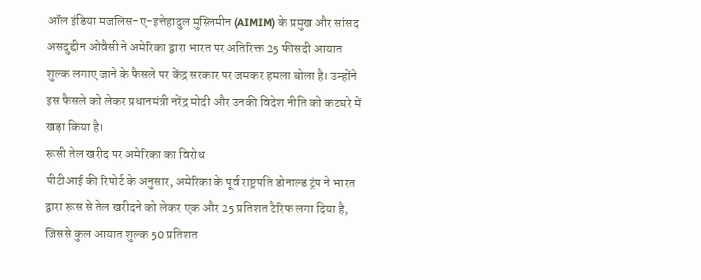ऑल इंडिया मजलिस-ए-इत्तेहादुल मुस्लिमीन (AIMIM) के प्रमुख और सांसद असदुद्दीन ओवैसी ने अमेरिका द्वारा भारत पर अतिरिक्त 25 फीसदी आयात शुल्क लगाए जाने के फैसले पर केंद्र सरकार पर जमकर हमला बोला है। उन्होंने इस फैसले को लेकर प्रधानमंत्री नरेंद्र मोदी और उनकी विदेश नीति को कटघरे में खड़ा किया है।
रूसी तेल खरीद पर अमेरिका का विरोध
पीटीआई की रिपोर्ट के अनुसार, अमेरिका के पूर्व राष्ट्रपति डोनाल्ड ट्रंप ने भारत द्वारा रूस से तेल खरीदने को लेकर एक और 25 प्रतिशत टैरिफ लगा दिया है, जिससे कुल आयात शुल्क 50 प्रतिशत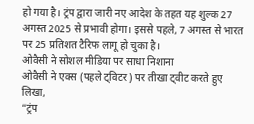हो गया है। ट्रंप द्वारा जारी नए आदेश के तहत यह शुल्क 27 अगस्त 2025 से प्रभावी होगा। इससे पहले, 7 अगस्त से भारत पर 25 प्रतिशत टैरिफ लागू हो चुका है।
ओवैसी ने सोशल मीडिया पर साधा निशाना
ओवैसी ने एक्स (पहले ट्विटर) पर तीखा ट्वीट करते हुए लिखा,
“ट्रंप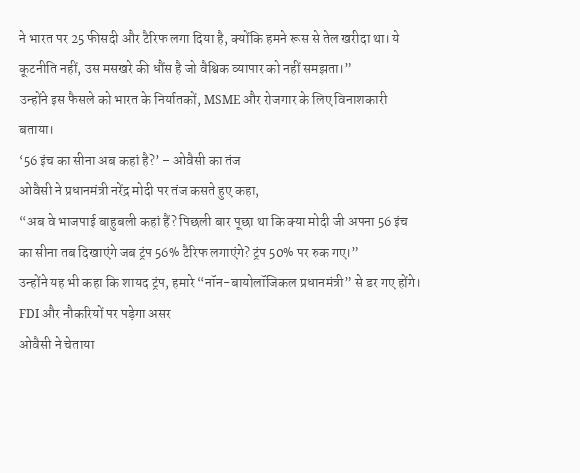ने भारत पर 25 फीसदी और टैरिफ लगा दिया है, क्योंकि हमने रूस से तेल खरीदा था। ये कूटनीति नहीं, उस मसखरे की धौंस है जो वैश्विक व्यापार को नहीं समझता।”
उन्होंने इस फैसले को भारत के निर्यातकों, MSME और रोजगार के लिए विनाशकारी बताया।
‘56 इंच का सीना अब कहां है?’ – ओवैसी का तंज
ओवैसी ने प्रधानमंत्री नरेंद्र मोदी पर तंज कसते हुए कहा,
“अब वे भाजपाई बाहुबली कहां हैं? पिछली बार पूछा था कि क्या मोदी जी अपना 56 इंच का सीना तब दिखाएंगे जब ट्रंप 56% टैरिफ लगाएंगे? ट्रंप 50% पर रुक गए।”
उन्होंने यह भी कहा कि शायद ट्रंप, हमारे “नॉन-बायोलॉजिकल प्रधानमंत्री” से डर गए होंगे।
FDI और नौकरियों पर पड़ेगा असर
ओवैसी ने चेताया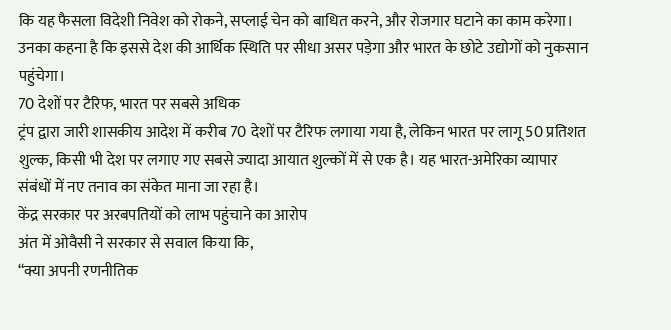कि यह फैसला विदेशी निवेश को रोकने, सप्लाई चेन को बाधित करने, और रोजगार घटाने का काम करेगा। उनका कहना है कि इससे देश की आर्थिक स्थिति पर सीधा असर पड़ेगा और भारत के छोटे उद्योगों को नुकसान पहुंचेगा।
70 देशों पर टैरिफ, भारत पर सबसे अधिक
ट्रंप द्वारा जारी शासकीय आदेश में करीब 70 देशों पर टैरिफ लगाया गया है, लेकिन भारत पर लागू 50 प्रतिशत शुल्क, किसी भी देश पर लगाए गए सबसे ज्यादा आयात शुल्कों में से एक है। यह भारत-अमेरिका व्यापार संबंधों में नए तनाव का संकेत माना जा रहा है।
केंद्र सरकार पर अरबपतियों को लाभ पहुंचाने का आरोप
अंत में ओवैसी ने सरकार से सवाल किया कि,
“क्या अपनी रणनीतिक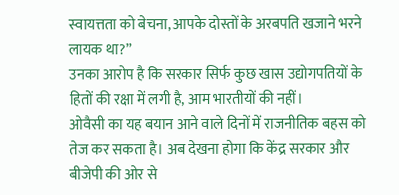स्वायत्तता को बेचना, आपके दोस्तों के अरबपति खजाने भरने लायक था?”
उनका आरोप है कि सरकार सिर्फ कुछ खास उद्योगपतियों के हितों की रक्षा में लगी है, आम भारतीयों की नहीं।
ओवैसी का यह बयान आने वाले दिनों में राजनीतिक बहस को तेज कर सकता है। अब देखना होगा कि केंद्र सरकार और बीजेपी की ओर से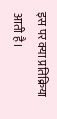इस पर क्या प्रतिक्रिया आती है।